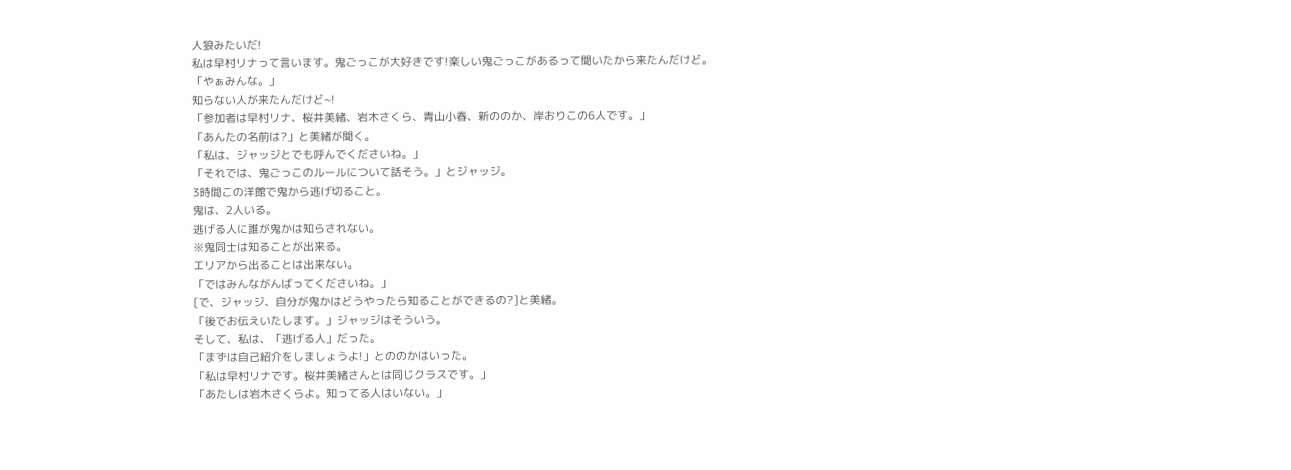人狼みたいだ!
私は早村リナって言います。鬼ごっこが大好きです!楽しい鬼ごっこがあるって聞いたから来たんだけど。
「やぁみんな。」
知らない人が来たんだけど~!
「参加者は早村リナ、桜井美緒、岩木さくら、青山小春、新ののか、岸おりこの6人です。」
「あんたの名前は?」と美緒が聞く。
「私は、ジャッジとでも呼んでくださいね。」
「それでは、鬼ごっこのルールについて話そう。」とジャッジ。
3時間この洋館で鬼から逃げ切ること。
鬼は、2人いる。
逃げる人に誰が鬼かは知らされない。
※鬼同士は知ることが出来る。
エリアから出ることは出来ない。
「ではみんながんばってくださいね。」
[で、ジャッジ、自分が鬼かはどうやったら知ることができるの?]と美緒。
「後でお伝えいたします。」ジャッジはそういう。
そして、私は、「逃げる人」だった。
「まずは自己紹介をしましょうよ!」とののかはいった。
「私は早村リナです。桜井美緒さんとは同じクラスです。」
「あたしは岩木さくらよ。知ってる人はいない。」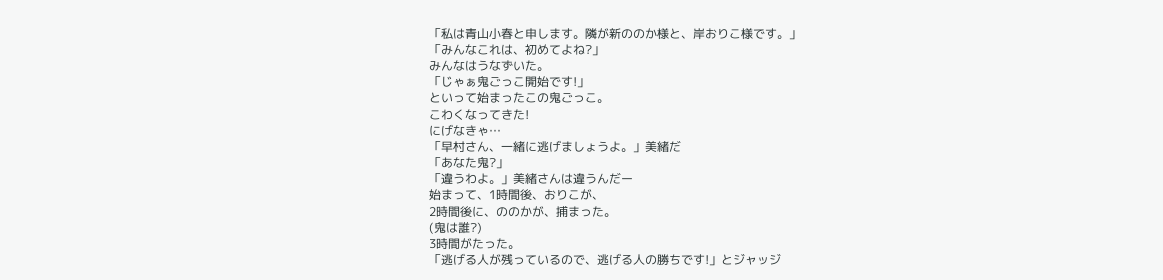「私は青山小春と申します。隣が新ののか様と、岸おりこ様です。」
「みんなこれは、初めてよね?」
みんなはうなずいた。
「じゃぁ鬼ごっこ開始です!」
といって始まったこの鬼ごっこ。
こわくなってきた!
にげなきゃ…
「早村さん、一緒に逃げましょうよ。」美緒だ
「あなた鬼?」
「違うわよ。」美緒さんは違うんだー
始まって、1時間後、おりこが、
2時間後に、ののかが、捕まった。
(鬼は誰?)
3時間がたった。
「逃げる人が残っているので、逃げる人の勝ちです!」とジャッジ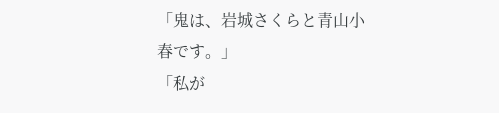「鬼は、岩城さくらと青山小春です。」
「私が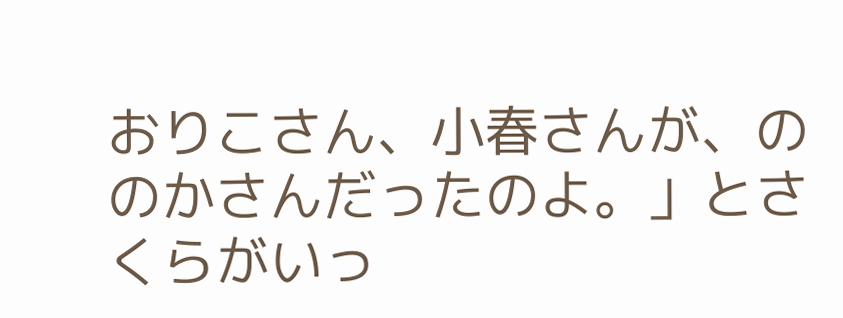おりこさん、小春さんが、ののかさんだったのよ。」とさくらがいっ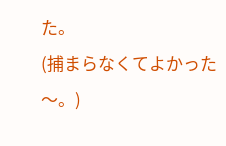た。
(捕まらなくてよかった〜。)